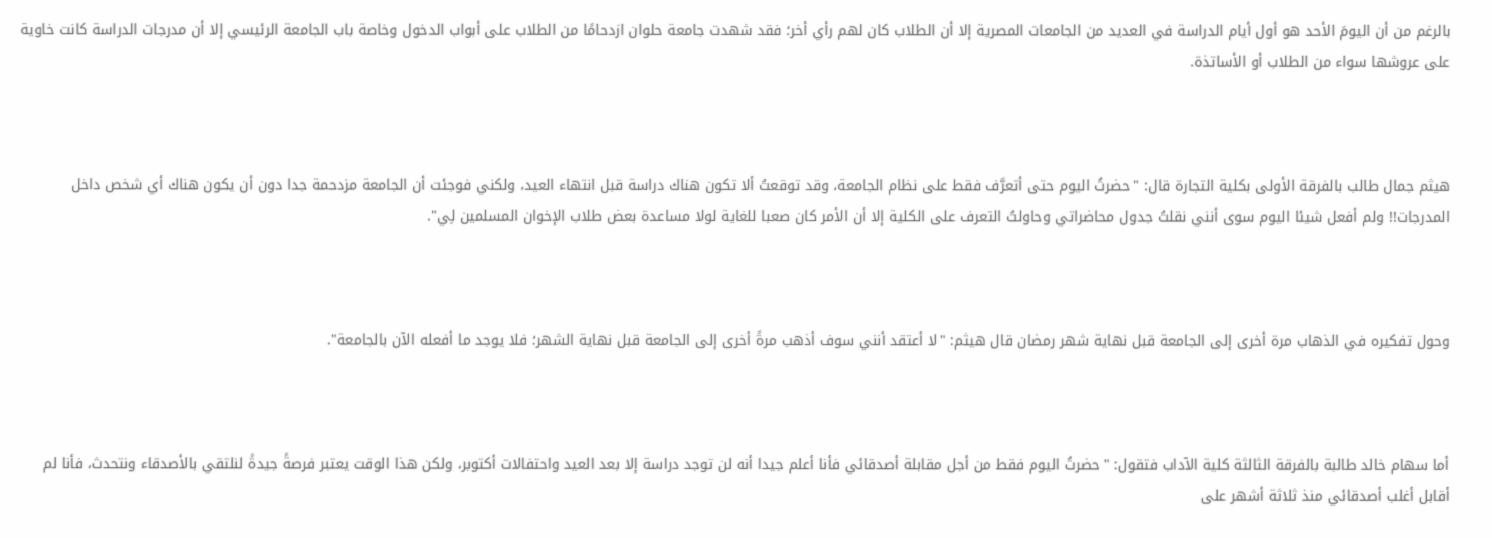بالرغم من أن اليومَ الأحد هو أول أيام الدراسة في العديد من الجامعات المصرية إلا أن الطلاب كان لهم رأي أخر؛ فقد شهدت جامعة حلوان ازدحامًا من الطلاب على أبواب الدخول وخاصة باب الجامعة الرئيسي إلا أن مدرجات الدراسة كانت خاوية على عروشها سواء من الطلاب أو الأساتذة.



هيثم جمال طالب بالفرقة الأولى بكلية التجارة قال: "حضرتُ اليوم حتى أتعرَّف فقط على نظام الجامعة، وقد توقعتُ ألا تكون هناك دراسة قبل انتهاء العيد، ولكني فوجئت أن الجامعة مزدحمة جدا دون أن يكون هناك أي شخص داخل المدرجات!! ولم أفعل شيئا اليوم سوى أنني نقلتُ جدول محاضراتي وحاولتُ التعرف على الكلية إلا أن الأمر كان صعبا للغاية لولا مساعدة بعض طلاب الإخوان المسلمين لِي".



وحول تفكيره في الذهاب مرة أخرى إلى الجامعة قبل نهاية شهر رمضان قال هيثم: "لا أعتقد أنني سوف أذهب مرةً أخرى إلى الجامعة قبل نهاية الشهر؛ فلا يوجد ما أفعله الآن بالجامعة".



أما سهام خالد طالبة بالفرقة الثالثة كلية الآداب فتقول: "حضرتُ اليوم فقط من أجل مقابلة أصدقائي فأنا أعلم جيدا أنه لن توجد دراسة إلا بعد العيد واحتفالات أكتوبر، ولكن هذا الوقت يعتبر فرصةً جيدةً لنلتقي بالأصدقاء ونتحدث، فأنا لم أقابل أغلب أصدقائي منذ ثلاثة أشهر على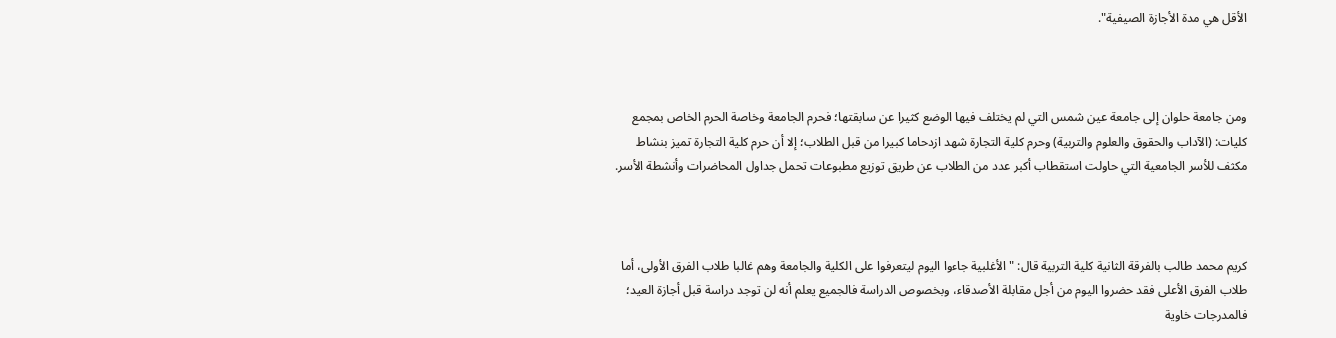الأقل هي مدة الأجازة الصيفية".



ومن جامعة حلوان إلى جامعة عين شمس التي لم يختلف فيها الوضع كثيرا عن سابقتها؛ فحرم الجامعة وخاصة الحرم الخاص بمجمع كليات: (الآداب والحقوق والعلوم والتربية) وحرم كلية التجارة شهد ازدحاما كبيرا من قبل الطلاب؛ إلا أن حرم كلية التجارة تميز بنشاط مكثف للأسر الجامعية التي حاولت استقطاب أكبر عدد من الطلاب عن طريق توزيع مطبوعات تحمل جداول المحاضرات وأنشطة الأسر.



كريم محمد طالب بالفرقة الثانية كلية التربية قال: "الأغلبية جاءوا اليوم ليتعرفوا على الكلية والجامعة وهم غالبا طلاب الفرق الأولى، أما طلاب الفرق الأعلى فقد حضروا اليوم من أجل مقابلة الأصدقاء، وبخصوص الدراسة فالجميع يعلم أنه لن توجد دراسة قبل أجازة العيد؛ فالمدرجات خاوية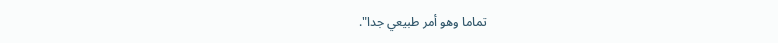تماما وهو أمر طبيعي جدا".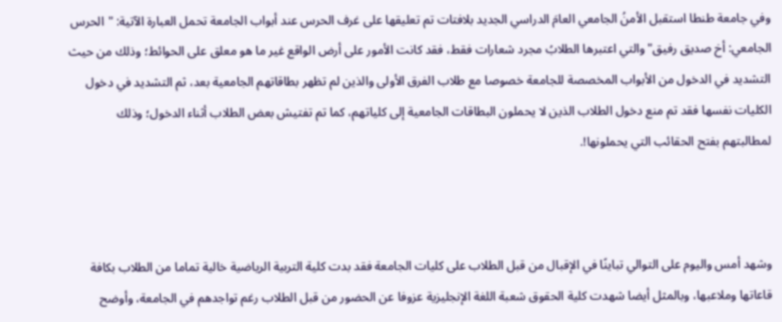وفي جامعة طنطا استقبل الأمنُ الجامعي العامَ الدراسي الجديد بلافتات تم تعليقها على غرف الحرس عند أبواب الجامعة تحمل العبارة الآتية: "الحرس الجامعي: أخ صديق رفيق" والتي اعتبرها الطلابُ مجرد شعارات فقط، فقد كانت الأمور على أرض الواقع غير ما هو معلق على الحوائط؛ وذلك من حيث التشديد في الدخول من الأبواب المخصصة للجامعة خصوصا مع طلاب الفرق الأولى والذين لم تظهر بطاقاتهم الجامعية بعد، ثم التشديد في دخول الكليات نفسها فقد تم منع دخول الطلاب الذين لا يحملون البطاقات الجامعية إلى كلياتهم، كما تم تفتيش بعض الطلاب أثناء الدخول؛ وذلك لمطالبتهم بفتح الحقائب التي يحملونها!.



وشهد أمس واليوم على التوالي تباينًا في الإقبال من قبل الطلاب على كليات الجامعة فقد بدت كلية التربية الرياضية خالية تماما من الطلاب بكافة قاعاتها وملاعبها، وبالمثل أيضا شهدت كلية الحقوق شعبة اللغة الإنجليزية عزوفا عن الحضور من قبل الطلاب رغم تواجدهم في الجامعة، وأوضح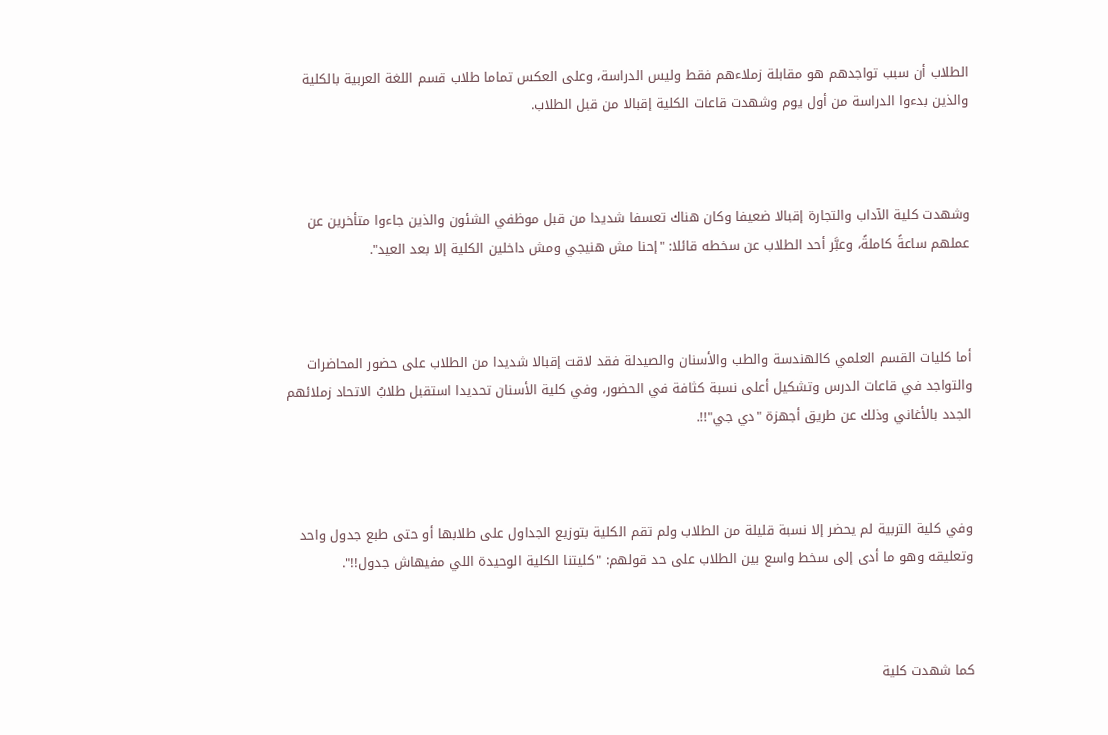الطلاب أن سبب تواجدهم هو مقابلة زملاءهم فقط وليس الدراسة، وعلى العكس تماما طلاب قسم اللغة العربية بالكلية والذين بدءوا الدراسة من أول يوم وشهدت قاعات الكلية إقبالا من قبل الطلاب.



وشهدت كلية الآداب والتجارة إقبالا ضعيفا وكان هناك تعسفا شديدا من قبل موظفي الشئون والذين جاءوا متأخرين عن عملهم ساعةً كاملةً، وعبَّر أحد الطلاب عن سخطه قائلا: "إحنا مش هنيجي ومش داخلين الكلية إلا بعد العيد".



أما كليات القسم العلمي كالهندسة والطب والأسنان والصيدلة فقد لاقت إقبالا شديدا من الطلاب على حضور المحاضرات والتواجد في قاعات الدرس وتشكيل أعلى نسبة كثافة في الحضور، وفي كلية الأسنان تحديدا استقبل طلابُ الاتحاد زملائهم الجدد بالأغاني وذلك عن طريق أجهزة "دي جي"!!.



وفي كلية التربية لم يحضر إلا نسبة قليلة من الطلاب ولم تقم الكلية بتوزيع الجداول على طلابها أو حتى طبع جدول واحد وتعليقه وهو ما أدى إلى سخط واسع بين الطلاب على حد قولهم: "كليتنا الكلية الوحيدة اللي مفيهاش جدول!!".



كما شهدت كلية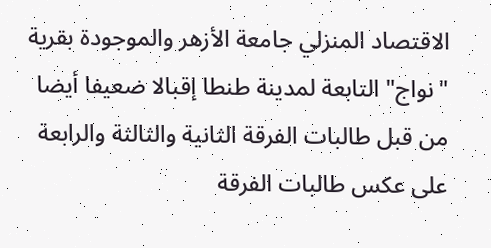الاقتصاد المنزلي جامعة الأزهر والموجودة بقرية "نواج" التابعة لمدينة طنطا إقبالا ضعيفا أيضا من قبل طالبات الفرقة الثانية والثالثة والرابعة على عكس طالبات الفرقة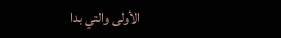الأولى والتي بدا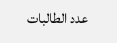عدد الطالبات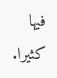فيها كثيرا.